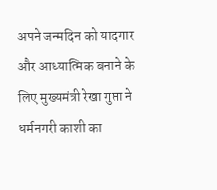अपने जन्मदिन को यादगार और आध्यात्मिक बनाने के लिए मुख्यमंत्री रेखा गुप्ता ने धर्मनगरी काशी का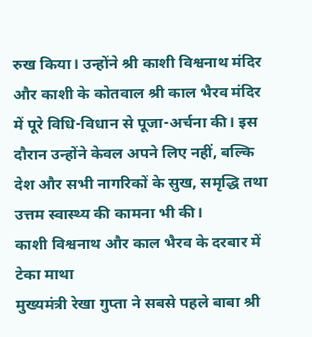रुख किया। उन्होंने श्री काशी विश्वनाथ मंदिर और काशी के कोतवाल श्री काल भैरव मंदिर में पूरे विधि-विधान से पूजा-अर्चना की। इस दौरान उन्होंने केवल अपने लिए नहीं, बल्कि देश और सभी नागरिकों के सुख, समृद्धि तथा उत्तम स्वास्थ्य की कामना भी की।
काशी विश्वनाथ और काल भैरव के दरबार में टेका माथा
मुख्यमंत्री रेखा गुप्ता ने सबसे पहले बाबा श्री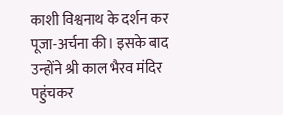काशी विश्वनाथ के दर्शन कर पूजा-अर्चना की। इसके बाद उन्होंने श्री काल भैरव मंदिर पहुंचकर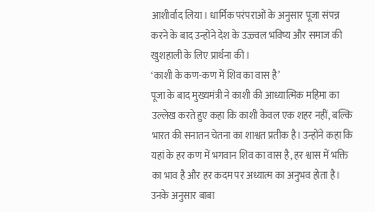आशीर्वाद लिया। धार्मिक परंपराओं के अनुसार पूजा संपन्न करने के बाद उन्होंने देश के उज्ज्वल भविष्य और समाज की खुशहाली के लिए प्रार्थना की।
‘काशी के कण-कण में शिव का वास है’
पूजा के बाद मुख्यमंत्री ने काशी की आध्यात्मिक महिमा का उल्लेख करते हुए कहा कि काशी केवल एक शहर नहीं, बल्कि भारत की सनातन चेतना का शाश्वत प्रतीक है। उन्होंने कहा कि यहां के हर कण में भगवान शिव का वास है, हर श्वास में भक्ति का भाव है और हर कदम पर अध्यात्म का अनुभव होता है। उनके अनुसार बाबा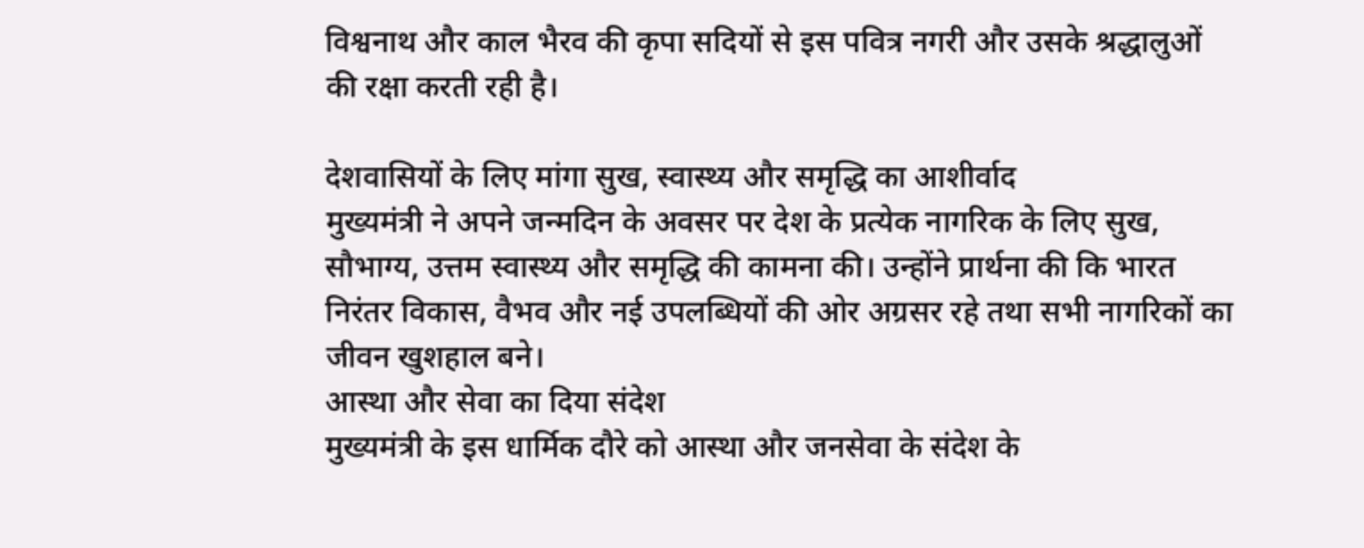विश्वनाथ और काल भैरव की कृपा सदियों से इस पवित्र नगरी और उसके श्रद्धालुओं की रक्षा करती रही है।

देशवासियों के लिए मांगा सुख, स्वास्थ्य और समृद्धि का आशीर्वाद
मुख्यमंत्री ने अपने जन्मदिन के अवसर पर देश के प्रत्येक नागरिक के लिए सुख, सौभाग्य, उत्तम स्वास्थ्य और समृद्धि की कामना की। उन्होंने प्रार्थना की कि भारत निरंतर विकास, वैभव और नई उपलब्धियों की ओर अग्रसर रहे तथा सभी नागरिकों का जीवन खुशहाल बने।
आस्था और सेवा का दिया संदेश
मुख्यमंत्री के इस धार्मिक दौरे को आस्था और जनसेवा के संदेश के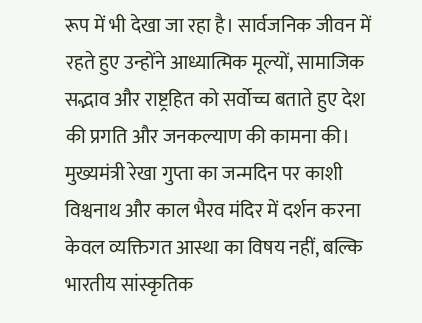रूप में भी देखा जा रहा है। सार्वजनिक जीवन में रहते हुए उन्होंने आध्यात्मिक मूल्यों, सामाजिक सद्भाव और राष्ट्रहित को सर्वोच्च बताते हुए देश की प्रगति और जनकल्याण की कामना की।
मुख्यमंत्री रेखा गुप्ता का जन्मदिन पर काशी विश्वनाथ और काल भैरव मंदिर में दर्शन करना केवल व्यक्तिगत आस्था का विषय नहीं, बल्कि भारतीय सांस्कृतिक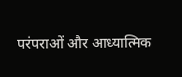परंपराओं और आध्यात्मिक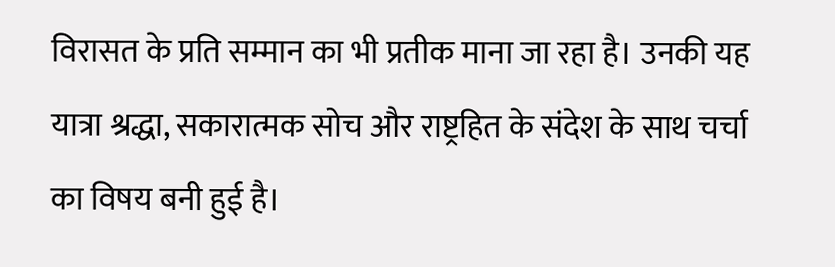विरासत के प्रति सम्मान का भी प्रतीक माना जा रहा है। उनकी यह यात्रा श्रद्धा, सकारात्मक सोच और राष्ट्रहित के संदेश के साथ चर्चा का विषय बनी हुई है।